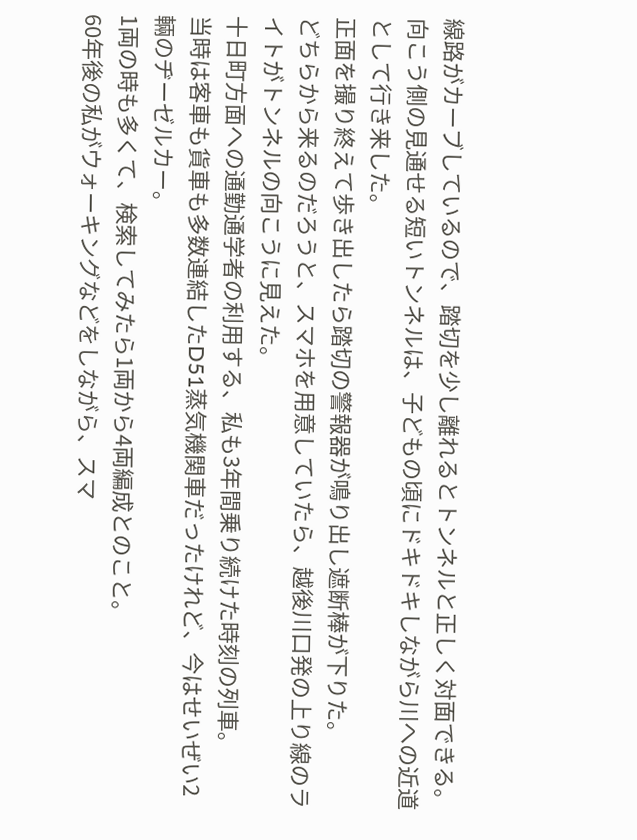線路がカーブしているので、踏切を少し離れるとトンネルと正しく対面できる。
向こう側の見通せる短いトンネルは、子どもの頃にドキドキしながら川への近道として行き来した。
正面を撮り終えて歩き出したら踏切の警報器が鳴り出し遮断棒が下りた。
どちらから来るのだろうと、スマホを用意していたら、越後川口発の上り線のライトがトンネルの向こうに見えた。
十日町方面への通勤通学者の利用する、私も3年間乗り続けた時刻の列車。
当時は客車も貨車も多数連結したD51蒸気機関車だったけれど、今はせいぜい2輛のヂーゼルカー。
1両の時も多くて、検索してみたら1両から4両編成とのこと。
60年後の私がウォーキングなどをしながら、スマ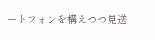ートフォンを構えつつ見送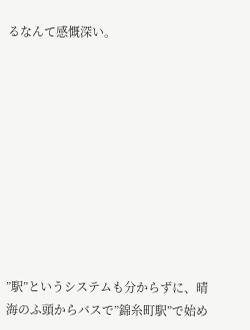るなんて感慨深い。










”駅”というシステムも分からずに、晴海のふ頭からバスで”錦糸町駅”で始め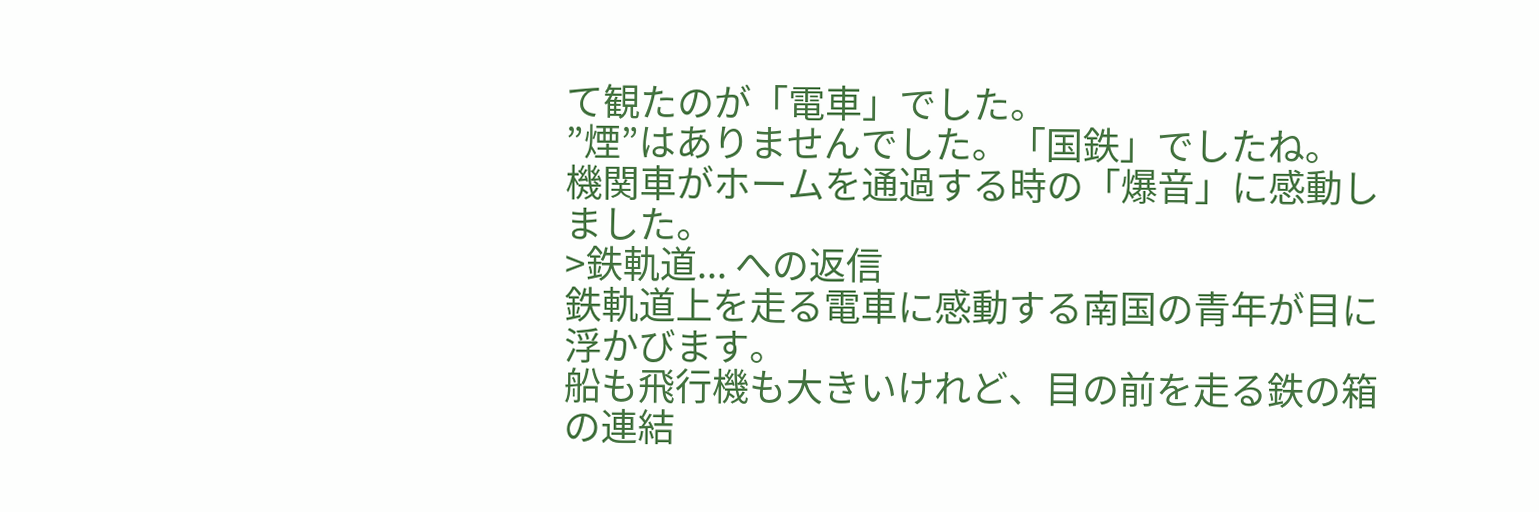て観たのが「電車」でした。
”煙”はありませんでした。「国鉄」でしたね。
機関車がホームを通過する時の「爆音」に感動しました。
>鉄軌道... への返信
鉄軌道上を走る電車に感動する南国の青年が目に浮かびます。
船も飛行機も大きいけれど、目の前を走る鉄の箱の連結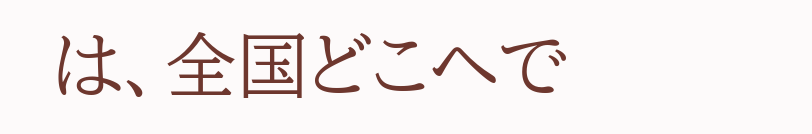は、全国どこへで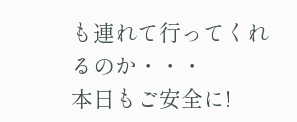も連れて行ってくれるのか・・・
本日もご安全に!